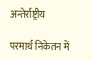अन्तेर्राष्ट्रीय

परमार्थ निकेतन में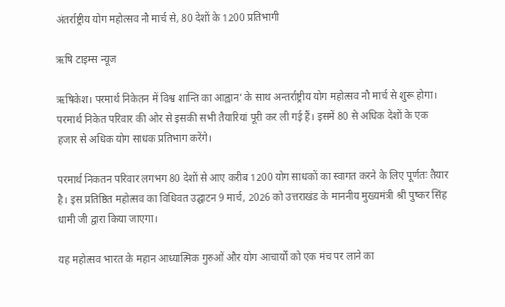अंतर्राष्ट्रीय योग महोत्सव नौ मार्च से, 80 देशों के 1200 प्रतिभागी

ऋषि टाइम्स न्यूज

ऋषिकेश। परमार्थ निकेतन में विश्व शान्ति का आह्वान’ के साथ अन्तर्राष्ट्रीय योग महोत्सव नौ मार्च से शुरू होगा। परमार्थ निकेत परिवार की ओर से इसकी सभी तैयारियां पूरी कर ली गई हैं। इसमें 80 से अधिक देशों के एक हजार से अधिक योग साधक प्रतिभाग करेंगे।

परमार्थ निकतन परिवार लगभग 80 देशों से आए करीब 1200 योग साधकों का स्वागत करने के लिए पूर्णतः तैयार है। इस प्रतिष्ठित महोत्सव का विधिवत उद्घाटन 9 मार्च, 2026 को उत्तराखंड के माननीय मुख्यमंत्री श्री पुष्कर सिंह धामी जी द्वारा किया जाएगा।

यह महोत्सव भारत के महान आध्यात्मिक गुरुओं और योग आचार्यों को एक मंच पर लाने का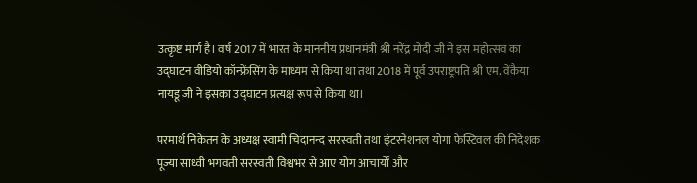उत्कृष्ट मार्ग है। वर्ष 2017 में भारत के माननीय प्रधानमंत्री श्री नरेंद्र मोदी जी ने इस महोत्सव का उद्घाटन वीडियो कॉन्फ्रेंसिंग के माध्यम से किया था तथा 2018 में पूर्व उपराष्ट्रपति श्री एम. वेंकैया नायडू जी ने इसका उद्घाटन प्रत्यक्ष रूप से किया था।

परमार्थ निकेतन के अध्यक्ष स्वामी चिदानन्द सरस्वती तथा इंटरनेशनल योगा फेस्टिवल की निदेशक पूज्या साध्वी भगवती सरस्वती विश्वभर से आए योग आचार्यों और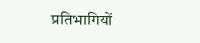प्रतिभागियों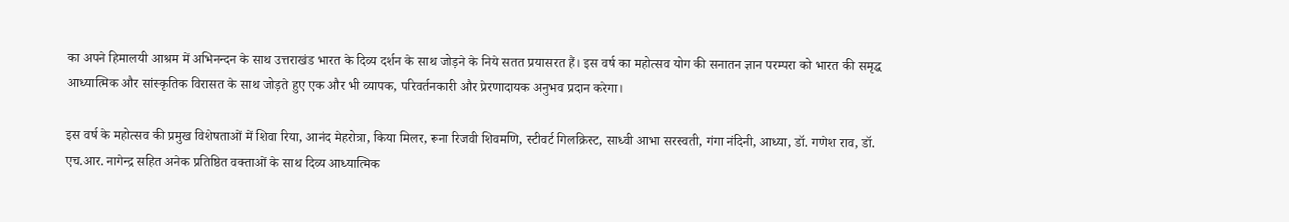का अपने हिमालयी आश्रम में अभिनन्दन के साथ उत्तराखंड भारत के दिव्य दर्शन के साथ जोड़ने के निये सतत प्रयासरत हैं। इस वर्ष का महोत्सव योग की सनातन ज्ञान परम्परा को भारत की समृद्ध आध्यात्मिक और सांस्कृतिक विरासत के साथ जोड़ते हुए एक और भी व्यापक, परिवर्तनकारी और प्रेरणादायक अनुभव प्रदान करेगा।

इस वर्ष के महोत्सव की प्रमुख विशेषताओं में शिवा रिया, आनंद मेहरोत्रा, किया मिलर, रूना रिजवी शिवमणि, स्टीवर्ट गिलक्रिस्ट, साध्वी आभा सरस्वती, गंगा नंदिनी, आध्या, डॉ. गणेश राव, डॉ. एच.आर. नागेन्द्र सहित अनेक प्रतिष्ठित वक्ताओं के साथ दिव्य आध्यात्मिक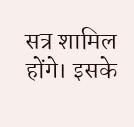सत्र शामिल होंगे। इसके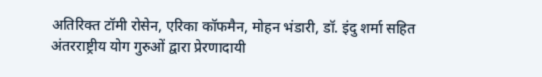अतिरिक्त टॉमी रोसेन, एरिका कॉफमैन, मोहन भंडारी, डॉ. इंदु शर्मा सहित अंतरराष्ट्रीय योग गुरुओं द्वारा प्रेरणादायी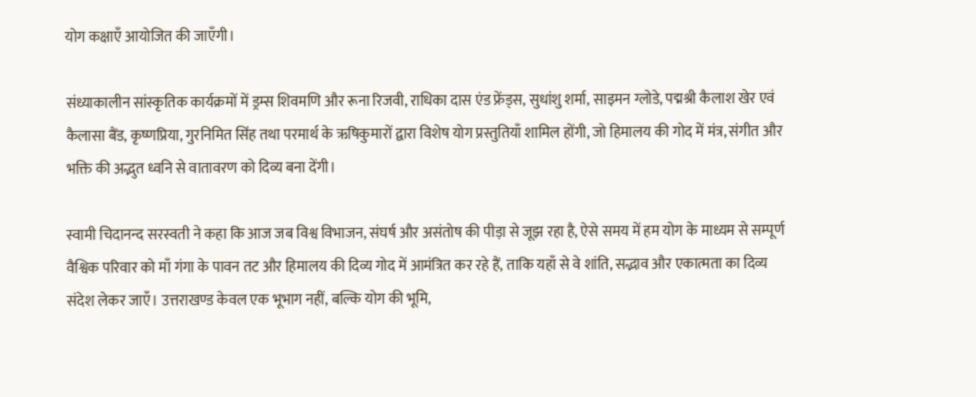योग कक्षाएँ आयोजित की जाएँगी।

संध्याकालीन सांस्कृतिक कार्यक्रमों में ड्रम्स शिवमणि और रूना रिजवी, राधिका दास एंड फ्रेंड्स, सुधांशु शर्मा, साइमन ग्लोडे, पद्मश्री कैलाश खेर एवं कैलासा बैंड, कृष्णप्रिया, गुरनिमित सिंह तथा परमार्थ के ऋषिकुमारों द्वारा विशेष योग प्रस्तुतियाँ शामिल होंगी, जो हिमालय की गोद में मंत्र, संगीत और भक्ति की अद्भुत ध्वनि से वातावरण को दिव्य बना देंगी।

स्वामी चिदानन्द सरस्वती ने कहा कि आज जब विश्व विभाजन, संघर्ष और असंतोष की पीड़ा से जूझ रहा है, ऐसे समय में हम योग के माध्यम से सम्पूर्ण वैश्विक परिवार को माँ गंगा के पावन तट और हिमालय की दिव्य गोद में आमंत्रित कर रहे हैं, ताकि यहाँ से वे शांति, सद्भाव और एकात्मता का दिव्य संदेश लेकर जाएँ। उत्तराखण्ड केवल एक भूभाग नहीं, बल्कि योग की भूमि,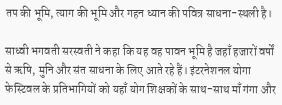तप की भूमि, त्याग की भूमि और गहन ध्यान की पवित्र साधना-स्थली है।

साध्वी भगवती सरस्वती ने कहा कि यह वह पावन भूमि है जहाँ हजारों वर्षों से ऋषि, मुनि और संत साधना के लिए आते रहे हैं। इंटरनेशनल योगा फेस्टिवल के प्रतिभागियों को यहाँ योग शिक्षकों के साथ-साथ माँ गंगा और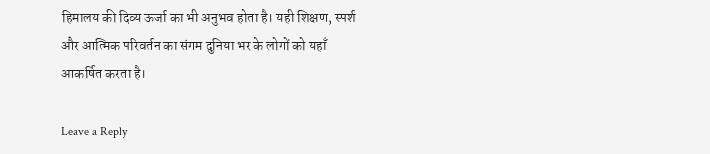हिमालय की दिव्य ऊर्जा का भी अनुभव होता है। यही शिक्षण, स्पर्श और आत्मिक परिवर्तन का संगम दुनिया भर के लोगों को यहाँ आकर्षित करता है।

Leave a Reply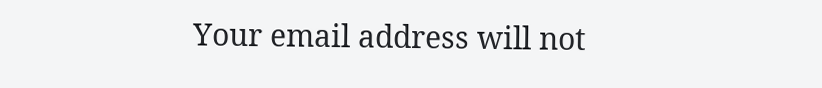Your email address will not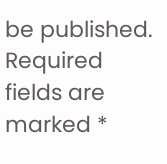be published. Required fields are marked *